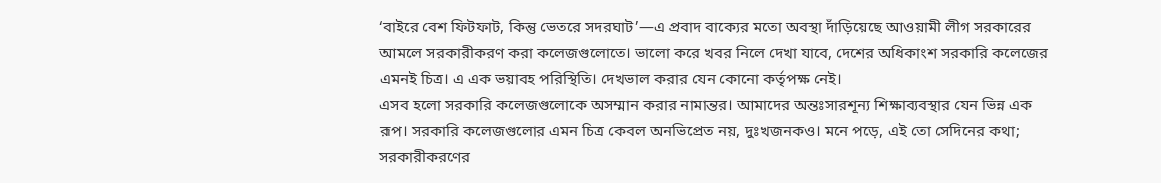‘বাইরে বেশ ফিটফাট, কিন্তু ভেতরে সদরঘাট’—এ প্রবাদ বাক্যের মতো অবস্থা দাঁড়িয়েছে আওয়ামী লীগ সরকারের আমলে সরকারীকরণ করা কলেজগুলোতে। ভালো করে খবর নিলে দেখা যাবে, দেশের অধিকাংশ সরকারি কলেজের এমনই চিত্র। এ এক ভয়াবহ পরিস্থিতি। দেখভাল করার যেন কোনো কর্তৃপক্ষ নেই।
এসব হলো সরকারি কলেজগুলোকে অসম্মান করার নামান্তর। আমাদের অন্তঃসারশূন্য শিক্ষাব্যবস্থার যেন ভিন্ন এক রূপ। সরকারি কলেজগুলোর এমন চিত্র কেবল অনভিপ্রেত নয়, দুঃখজনকও। মনে পড়ে, এই তো সেদিনের কথা; সরকারীকরণের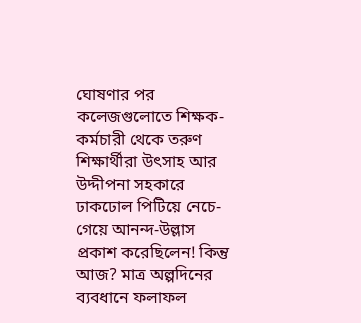ঘোষণার পর কলেজগুলোতে শিক্ষক-কর্মচারী থেকে তরুণ শিক্ষার্থীরা উৎসাহ আর উদ্দীপনা সহকারে ঢাকঢোল পিটিয়ে নেচে-গেয়ে আনন্দ-উল্লাস প্রকাশ করেছিলেন! কিন্তু আজ? মাত্র অল্পদিনের ব্যবধানে ফলাফল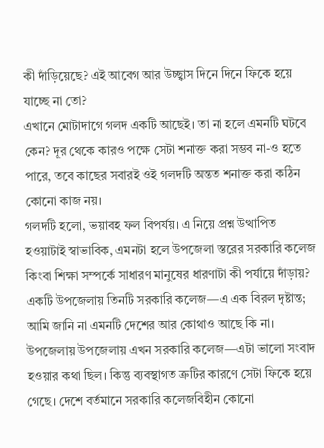কী দাঁড়িয়েছে? এই আবেগ আর উচ্ছ্বাস দিনে দিনে ফিকে হয়ে যাচ্ছে না তো?
এখানে মোটাদাগে গলদ একটি আছেই। তা না হলে এমনটি ঘটবে কেন? দূর থেকে কারও পক্ষে সেটা শনাক্ত করা সম্ভব না-ও হতে পারে, তবে কাছের সবারই ওই গলদটি অন্তত শনাক্ত করা কঠিন কোনো কাজ নয়।
গলদটি হলো, ভয়াবহ ফল বিপর্যয়। এ নিয়ে প্রশ্ন উত্থাপিত হওয়াটাই স্বাভাবিক, এমনটা হলে উপজেলা স্তরের সরকারি কলেজ কিংবা শিক্ষা সম্পর্কে সাধারণ মানুষের ধারণাটা কী পর্যায়ে দাঁড়ায়?
একটি উপজেলায় তিনটি সরকারি কলেজ—এ এক বিরল দৃষ্টান্ত; আমি জানি না এমনটি দেশের আর কোথাও আছে কি না। উপজেলায় উপজেলায় এখন সরকারি কলেজ—এটা ভালো সংবাদ হওয়ার কথা ছিল। কিন্তু ব্যবস্থাগত ত্রুটির কারণে সেটা ফিকে হয়ে গেছে। দেশে বর্তমানে সরকারি কলেজবিহীন কোনো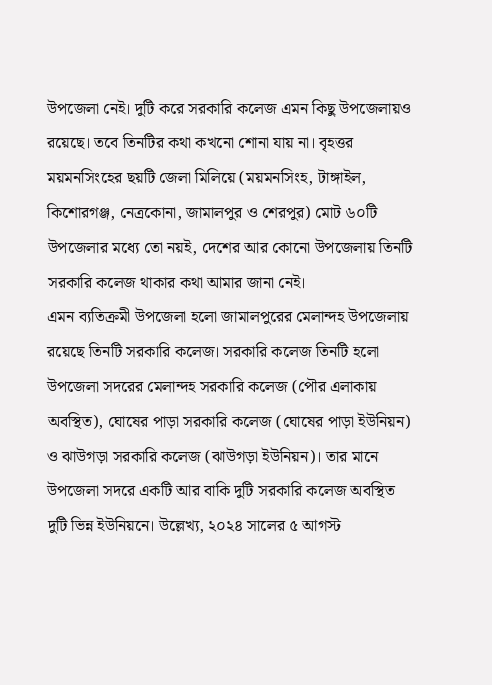উপজেলা নেই। দুটি করে সরকারি কলেজ এমন কিছু উপজেলায়ও রয়েছে। তবে তিনটির কথা কখনো শোনা যায় না। বৃহত্তর ময়মনসিংহের ছয়টি জেলা মিলিয়ে (ময়মনসিংহ, টাঙ্গাইল, কিশোরগঞ্জ, নেত্রকোনা, জামালপুর ও শেরপুর) মোট ৬০টি উপজেলার মধ্যে তো নয়ই, দেশের আর কোনো উপজেলায় তিনটি সরকারি কলেজ থাকার কথা আমার জানা নেই।
এমন ব্যতিক্রমী উপজেলা হলো জামালপুরের মেলান্দহ উপজেলায় রয়েছে তিনটি সরকারি কলেজ। সরকারি কলেজ তিনটি হলো উপজেলা সদরের মেলান্দহ সরকারি কলেজ (পৌর এলাকায় অবস্থিত), ঘোষের পাড়া সরকারি কলেজ (ঘোষের পাড়া ইউনিয়ন) ও ঝাউগড়া সরকারি কলেজ (ঝাউগড়া ইউনিয়ন)। তার মানে উপজেলা সদরে একটি আর বাকি দুটি সরকারি কলেজ অবস্থিত দুটি ভিন্ন ইউনিয়নে। উল্লেখ্য, ২০২৪ সালের ৫ আগস্ট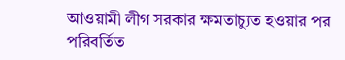আওয়ামী লীগ সরকার ক্ষমতাচ্যুত হওয়ার পর পরিবর্তিত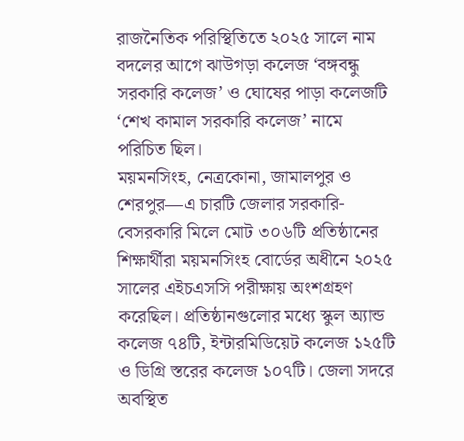রাজনৈতিক পরিস্থিতিতে ২০২৫ সালে নাম বদলের আগে ঝাউগড়া কলেজ ‘বঙ্গবন্ধু সরকারি কলেজ’ ও ঘোষের পাড়া কলেজটি ‘শেখ কামাল সরকারি কলেজ’ নামে পরিচিত ছিল।
ময়মনসিংহ, নেত্রকোনা, জামালপুর ও শেরপুর—এ চারটি জেলার সরকারি-বেসরকারি মিলে মোট ৩০৬টি প্রতিষ্ঠানের শিক্ষার্থীরা ময়মনসিংহ বোর্ডের অধীনে ২০২৫ সালের এইচএসসি পরীক্ষায় অংশগ্রহণ করেছিল। প্রতিষ্ঠানগুলোর মধ্যে স্কুল অ্যান্ড কলেজ ৭৪টি, ইন্টারমিডিয়েট কলেজ ১২৫টি ও ডিগ্রি স্তরের কলেজ ১০৭টি। জেলা সদরে অবস্থিত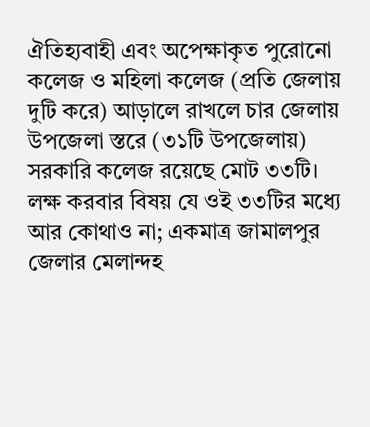ঐতিহ্যবাহী এবং অপেক্ষাকৃত পুরোনো কলেজ ও মহিলা কলেজ (প্রতি জেলায় দুটি করে) আড়ালে রাখলে চার জেলায় উপজেলা স্তরে (৩১টি উপজেলায়) সরকারি কলেজ রয়েছে মোট ৩৩টি। লক্ষ করবার বিষয় যে ওই ৩৩টির মধ্যে আর কোথাও না; একমাত্র জামালপুর জেলার মেলান্দহ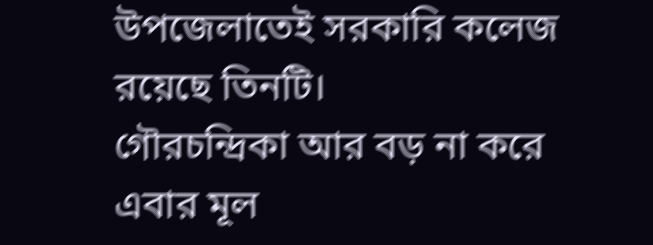উপজেলাতেই সরকারি কলেজ রয়েছে তিনটি।
গৌরচন্দ্রিকা আর বড় না করে এবার মূল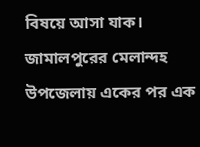বিষয়ে আসা যাক। জামালপুরের মেলান্দহ উপজেলায় একের পর এক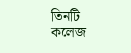তিনটি কলেজ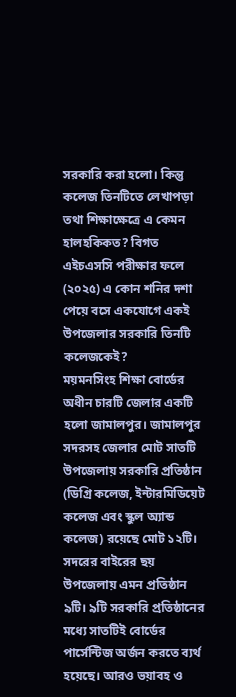সরকারি করা হলো। কিন্তু কলেজ তিনটিতে লেখাপড়া তথা শিক্ষাক্ষেত্রে এ কেমন হালহকিকত? বিগত এইচএসসি পরীক্ষার ফলে (২০২৫) এ কোন শনির দশা পেয়ে বসে একযোগে একই উপজেলার সরকারি তিনটি কলেজকেই?
ময়মনসিংহ শিক্ষা বোর্ডের অধীন চারটি জেলার একটি হলো জামালপুর। জামালপুর সদরসহ জেলার মোট সাতটি উপজেলায় সরকারি প্রতিষ্ঠান (ডিগ্রি কলেজ, ইন্টারমিডিয়েট কলেজ এবং স্কুল অ্যান্ড কলেজ) রয়েছে মোট ১২টি। সদরের বাইরের ছয় উপজেলায় এমন প্রতিষ্ঠান ৯টি। ৯টি সরকারি প্রতিষ্ঠানের মধ্যে সাতটিই বোর্ডের পার্সেন্টিজ অর্জন করতে ব্যর্থ হয়েছে। আরও ভয়াবহ ও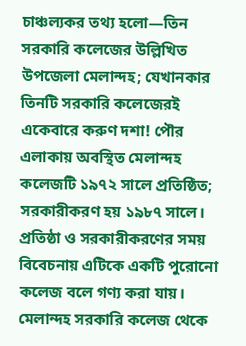চাঞ্চল্যকর তথ্য হলো—তিন সরকারি কলেজের উল্লিখিত উপজেলা মেলান্দহ; যেখানকার তিনটি সরকারি কলেজেরই একেবারে করুণ দশা! পৌর এলাকায় অবস্থিত মেলান্দহ কলেজটি ১৯৭২ সালে প্রতিষ্ঠিত; সরকারীকরণ হয় ১৯৮৭ সালে। প্রতিষ্ঠা ও সরকারীকরণের সময় বিবেচনায় এটিকে একটি পুরোনো কলেজ বলে গণ্য করা যায়। মেলান্দহ সরকারি কলেজ থেকে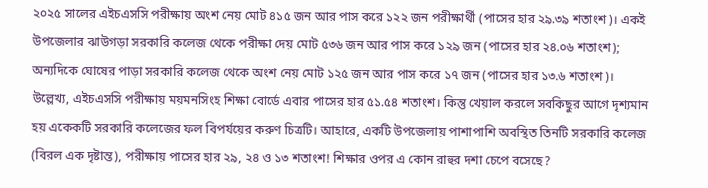২০২৫ সালের এইচএসসি পরীক্ষায় অংশ নেয় মোট ৪১৫ জন আর পাস করে ১২২ জন পরীক্ষার্থী (পাসের হার ২৯.৩৯ শতাংশ)। একই উপজেলার ঝাউগড়া সরকারি কলেজ থেকে পরীক্ষা দেয় মোট ৫৩৬ জন আর পাস করে ১২৯ জন (পাসের হার ২৪.০৬ শতাংশ); অন্যদিকে ঘোষের পাড়া সরকারি কলেজ থেকে অংশ নেয় মোট ১২৫ জন আর পাস করে ১৭ জন (পাসের হার ১৩.৬ শতাংশ)।
উল্লেখ্য, এইচএসসি পরীক্ষায় ময়মনসিংহ শিক্ষা বোর্ডে এবার পাসের হার ৫১.৫৪ শতাংশ। কিন্তু খেয়াল করলে সবকিছুর আগে দৃশ্যমান হয় একেকটি সরকারি কলেজের ফল বিপর্যয়ের করুণ চিত্রটি। আহারে, একটি উপজেলায় পাশাপাশি অবস্থিত তিনটি সরকারি কলেজ (বিরল এক দৃষ্টান্ত), পরীক্ষায় পাসের হার ২৯, ২৪ ও ১৩ শতাংশ! শিক্ষার ওপর এ কোন রাহুর দশা চেপে বসেছে?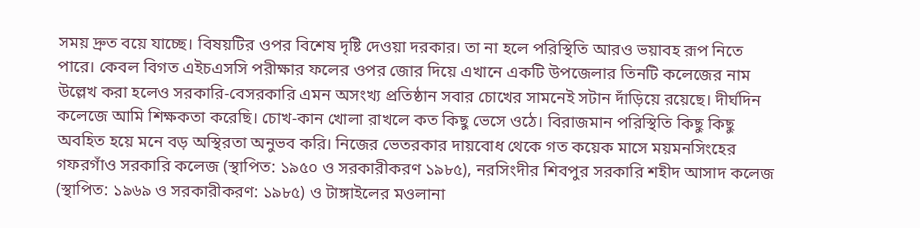সময় দ্রুত বয়ে যাচ্ছে। বিষয়টির ওপর বিশেষ দৃষ্টি দেওয়া দরকার। তা না হলে পরিস্থিতি আরও ভয়াবহ রূপ নিতে পারে। কেবল বিগত এইচএসসি পরীক্ষার ফলের ওপর জোর দিয়ে এখানে একটি উপজেলার তিনটি কলেজের নাম উল্লেখ করা হলেও সরকারি-বেসরকারি এমন অসংখ্য প্রতিষ্ঠান সবার চোখের সামনেই সটান দাঁড়িয়ে রয়েছে। দীর্ঘদিন কলেজে আমি শিক্ষকতা করেছি। চোখ-কান খোলা রাখলে কত কিছু ভেসে ওঠে। বিরাজমান পরিস্থিতি কিছু কিছু অবহিত হয়ে মনে বড় অস্থিরতা অনুভব করি। নিজের ভেতরকার দায়বোধ থেকে গত কয়েক মাসে ময়মনসিংহের গফরগাঁও সরকারি কলেজ (স্থাপিত: ১৯৫০ ও সরকারীকরণ ১৯৮৫), নরসিংদীর শিবপুর সরকারি শহীদ আসাদ কলেজ (স্থাপিত: ১৯৬৯ ও সরকারীকরণ: ১৯৮৫) ও টাঙ্গাইলের মওলানা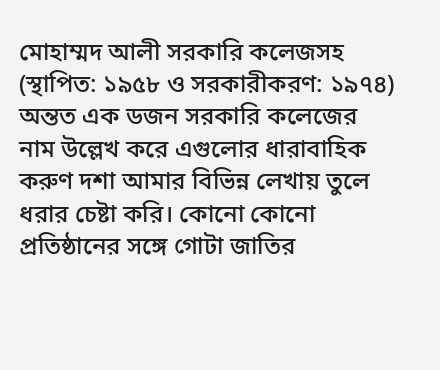মোহাম্মদ আলী সরকারি কলেজসহ (স্থাপিত: ১৯৫৮ ও সরকারীকরণ: ১৯৭৪) অন্তত এক ডজন সরকারি কলেজের নাম উল্লেখ করে এগুলোর ধারাবাহিক করুণ দশা আমার বিভিন্ন লেখায় তুলে ধরার চেষ্টা করি। কোনো কোনো প্রতিষ্ঠানের সঙ্গে গোটা জাতির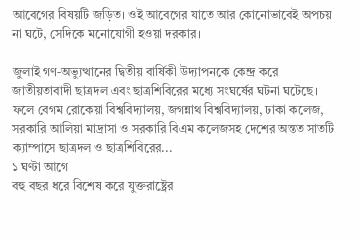আবেগের বিষয়টি জড়িত। ওই আবেগের যাতে আর কোনোভাবেই অপচয় না ঘটে, সেদিকে মনোযোগী হওয়া দরকার।

জুলাই গণ-অভ্যুত্থানের দ্বিতীয় বার্ষিকী উদ্যাপনকে কেন্দ্র করে জাতীয়তাবাদী ছাত্রদল এবং ছাত্রশিবিরের মধ্যে সংঘর্ষের ঘটনা ঘটেছে। ফলে বেগম রোকেয়া বিশ্ববিদ্যালয়, জগন্নাথ বিশ্ববিদ্যালয়, ঢাকা কলেজ, সরকারি আলিয়া মাদ্রাসা ও সরকারি বিএম কলেজসহ দেশের অন্তত সাতটি ক্যাম্পাসে ছাত্রদল ও ছাত্রশিবিরের...
১ ঘণ্টা আগে
বহু বছর ধরে বিশেষ করে যুক্তরাষ্ট্রের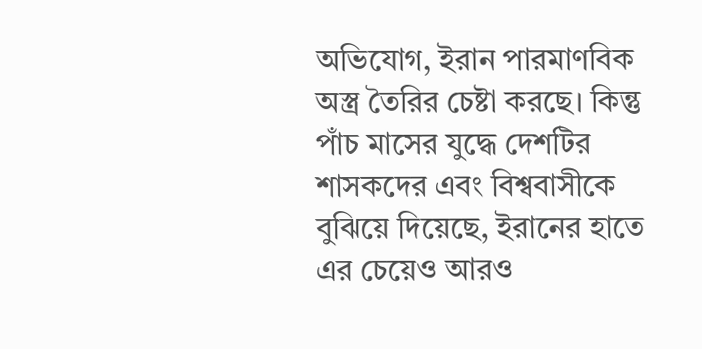অভিযোগ, ইরান পারমাণবিক অস্ত্র তৈরির চেষ্টা করছে। কিন্তু পাঁচ মাসের যুদ্ধে দেশটির শাসকদের এবং বিশ্ববাসীকে বুঝিয়ে দিয়েছে, ইরানের হাতে এর চেয়েও আরও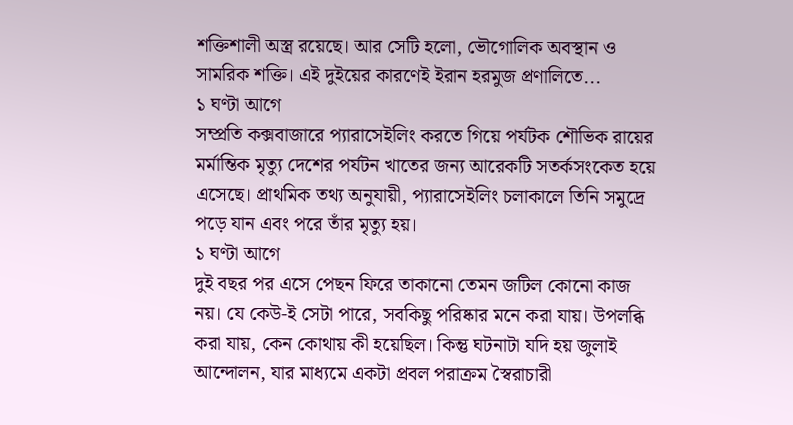শক্তিশালী অস্ত্র রয়েছে। আর সেটি হলো, ভৌগোলিক অবস্থান ও সামরিক শক্তি। এই দুইয়ের কারণেই ইরান হরমুজ প্রণালিতে...
১ ঘণ্টা আগে
সম্প্রতি কক্সবাজারে প্যারাসেইলিং করতে গিয়ে পর্যটক শৌভিক রায়ের মর্মান্তিক মৃত্যু দেশের পর্যটন খাতের জন্য আরেকটি সতর্কসংকেত হয়ে এসেছে। প্রাথমিক তথ্য অনুযায়ী, প্যারাসেইলিং চলাকালে তিনি সমুদ্রে পড়ে যান এবং পরে তাঁর মৃত্যু হয়।
১ ঘণ্টা আগে
দুই বছর পর এসে পেছন ফিরে তাকানো তেমন জটিল কোনো কাজ নয়। যে কেউ-ই সেটা পারে, সবকিছু পরিষ্কার মনে করা যায়। উপলব্ধি করা যায়, কেন কোথায় কী হয়েছিল। কিন্তু ঘটনাটা যদি হয় জুলাই আন্দোলন, যার মাধ্যমে একটা প্রবল পরাক্রম স্বৈরাচারী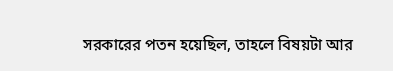সরকারের পতন হয়েছিল, তাহলে বিষয়টা আর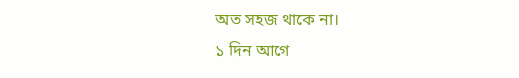অত সহজ থাকে না।
১ দিন আগে